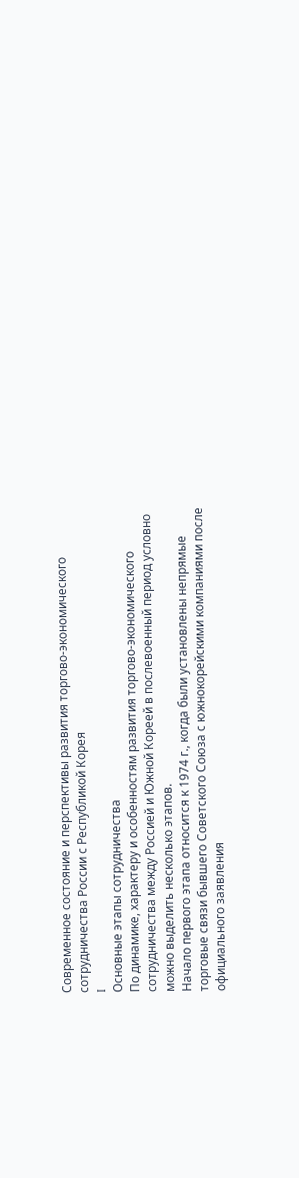Современное состояние и перспективы развития торгово-экономического сотрудничества России с Республикой Корея
I
Основные этапы сотрудничества
По динамике, характеру и особенностям развития торгово-экономического сотрудничества между Россией и Южной Кореей в послевоенный период условно можно выделить несколько этапов.
Начало первого этапа относится к 1974 г., когда были установлены непрямые торговые связи бывшего Советского Союза с южнокорейскими компаниями после официального заявления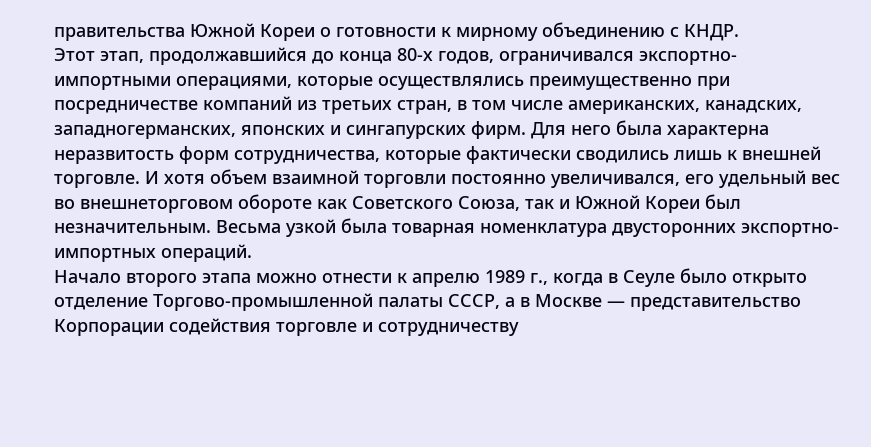правительства Южной Кореи о готовности к мирному объединению с КНДР.
Этот этап, продолжавшийся до конца 80-х годов, ограничивался экспортно-импортными операциями, которые осуществлялись преимущественно при посредничестве компаний из третьих стран, в том числе американских, канадских, западногерманских, японских и сингапурских фирм. Для него была характерна неразвитость форм сотрудничества, которые фактически сводились лишь к внешней торговле. И хотя объем взаимной торговли постоянно увеличивался, его удельный вес во внешнеторговом обороте как Советского Союза, так и Южной Кореи был незначительным. Весьма узкой была товарная номенклатура двусторонних экспортно-импортных операций.
Начало второго этапа можно отнести к апрелю 1989 г., когда в Сеуле было открыто отделение Торгово-промышленной палаты СССР, а в Москве — представительство Корпорации содействия торговле и сотрудничеству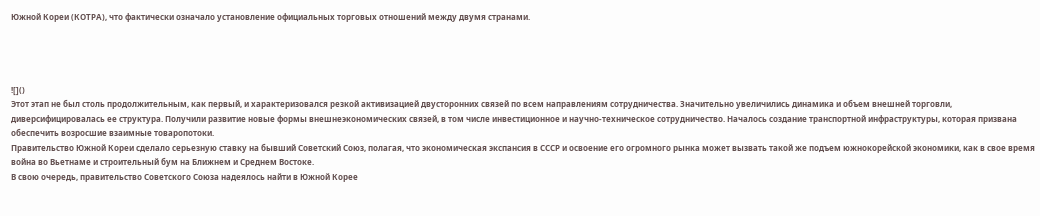Южной Кореи (КОТРА), что фактически означало установление официальных торговых отношений между двумя странами.




![]()
Этот этап не был столь продолжительным, как первый, и характеризовался резкой активизацией двусторонних связей по всем направлениям сотрудничества. Значительно увеличились динамика и объем внешней торговли, диверсифицировалась ее структура. Получили развитие новые формы внешнеэкономических связей, в том числе инвестиционное и научно-техническое сотрудничество. Началось создание транспортной инфраструктуры, которая призвана обеспечить возросшие взаимные товаропотоки.
Правительство Южной Кореи сделало серьезную ставку на бывший Советский Союз, полагая, что экономическая экспансия в СССР и освоение его огромного рынка может вызвать такой же подъем южнокорейской экономики, как в свое время война во Вьетнаме и строительный бум на Ближнем и Среднем Востоке.
В свою очередь, правительство Советского Союза надеялось найти в Южной Корее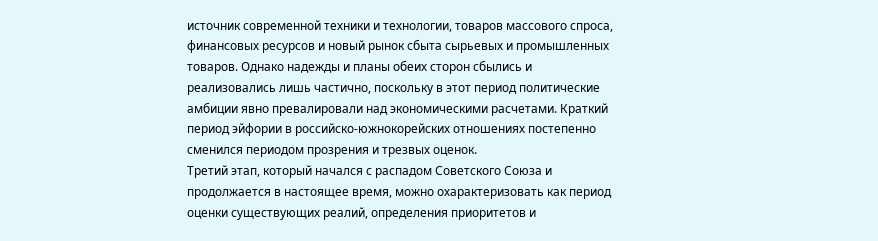источник современной техники и технологии, товаров массового спроса, финансовых ресурсов и новый рынок сбыта сырьевых и промышленных товаров. Однако надежды и планы обеих сторон сбылись и реализовались лишь частично, поскольку в этот период политические амбиции явно превалировали над экономическими расчетами. Краткий период эйфории в российско-южнокорейских отношениях постепенно сменился периодом прозрения и трезвых оценок.
Третий этап, который начался с распадом Советского Союза и продолжается в настоящее время, можно охарактеризовать как период оценки существующих реалий, определения приоритетов и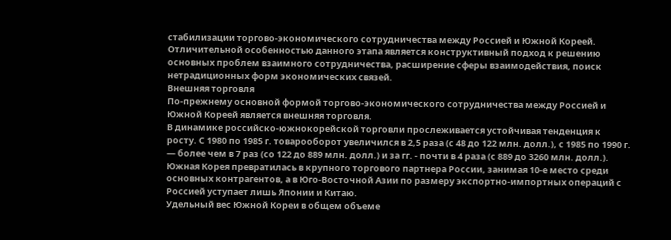стабилизации торгово-экономического сотрудничества между Россией и Южной Кореей. Отличительной особенностью данного этапа является конструктивный подход к решению основных проблем взаимного сотрудничества, расширение сферы взаимодействия, поиск нетрадиционных форм экономических связей.
Внешняя торговля
По-прежнему основной формой торгово-экономического сотрудничества между Россией и Южной Кореей является внешняя торговля.
В динамике российско-южнокорейской торговли прослеживается устойчивая тенденция к росту. С 1980 по 1985 г. товарооборот увеличился в 2,5 раза (с 48 до 122 млн. долл.), с 1985 по 1990 г. — более чем в 7 раз (со 122 до 889 млн. долл.) и за гг. - почти в 4 раза (с 889 до 3260 млн. долл.).
Южная Корея превратилась в крупного торгового партнера России, занимая 10-е место среди основных контрагентов, а в Юго-Восточной Азии по размеру экспортно-импортных операций с Россией уступает лишь Японии и Китаю.
Удельный вес Южной Кореи в общем объеме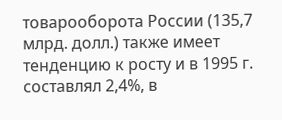товарооборота России (135,7 млрд. долл.) также имеет тенденцию к росту и в 1995 г. составлял 2,4%, в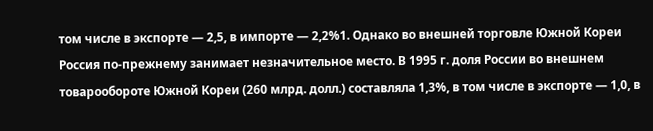том числе в экспорте — 2,5, в импорте — 2,2%1. Однако во внешней торговле Южной Кореи Россия по-прежнему занимает незначительное место. В 1995 г. доля России во внешнем товарообороте Южной Кореи (260 млрд. долл.) составляла 1,3%, в том числе в экспорте — 1,0, в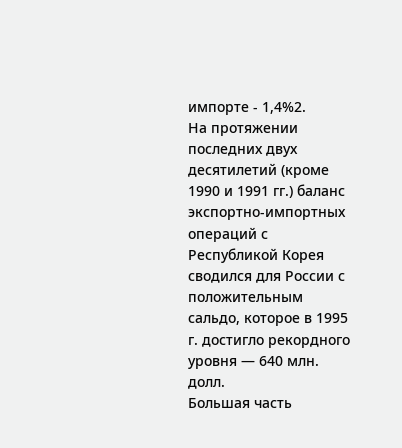импорте - 1,4%2.
На протяжении последних двух десятилетий (кроме 1990 и 1991 гг.) баланс экспортно-импортных операций с Республикой Корея сводился для России с положительным сальдо, которое в 1995 г. достигло рекордного уровня — 640 млн. долл.
Большая часть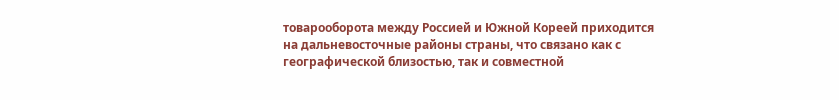товарооборота между Россией и Южной Кореей приходится на дальневосточные районы страны, что связано как с географической близостью, так и совместной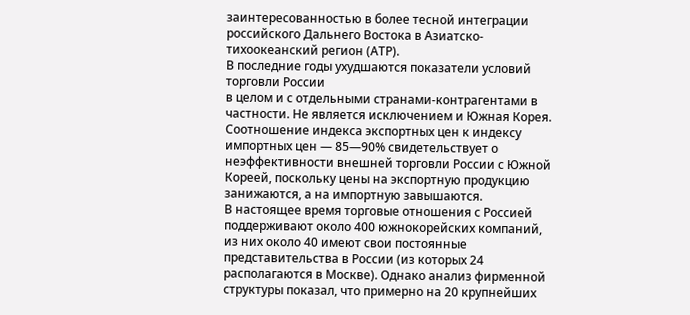заинтересованностью в более тесной интеграции российского Дальнего Востока в Азиатско-тихоокеанский регион (АТР).
В последние годы ухудшаются показатели условий торговли России
в целом и с отдельными странами-контрагентами в частности. Не является исключением и Южная Корея. Соотношение индекса экспортных цен к индексу импортных цен — 85—90% свидетельствует о неэффективности внешней торговли России с Южной Кореей, поскольку цены на экспортную продукцию занижаются, а на импортную завышаются.
В настоящее время торговые отношения с Россией поддерживают около 400 южнокорейских компаний, из них около 40 имеют свои постоянные представительства в России (из которых 24 располагаются в Москве). Однако анализ фирменной структуры показал, что примерно на 20 крупнейших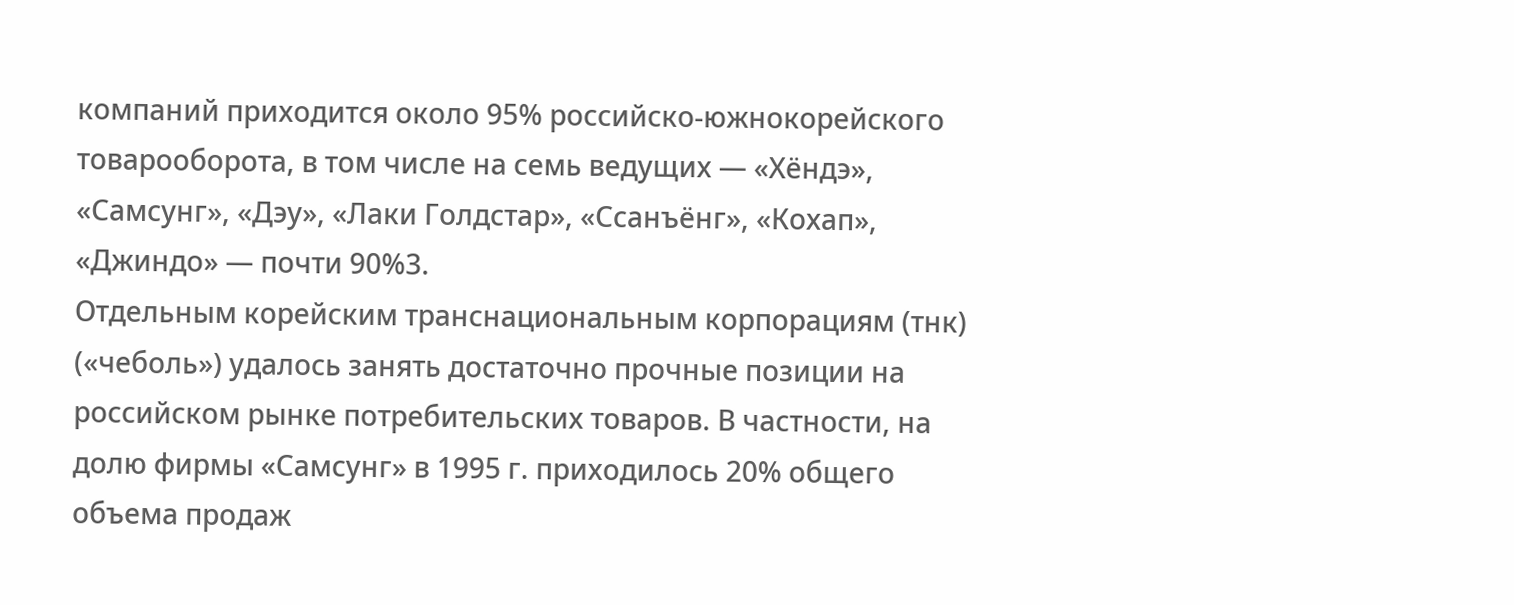компаний приходится около 95% российско-южнокорейского товарооборота, в том числе на семь ведущих — «Хёндэ», «Самсунг», «Дэу», «Лаки Голдстар», «Ссанъёнг», «Кохап», «Джиндо» — почти 90%3.
Отдельным корейским транснациональным корпорациям (тнк) («чеболь») удалось занять достаточно прочные позиции на российском рынке потребительских товаров. В частности, на долю фирмы «Самсунг» в 1995 г. приходилось 20% общего объема продаж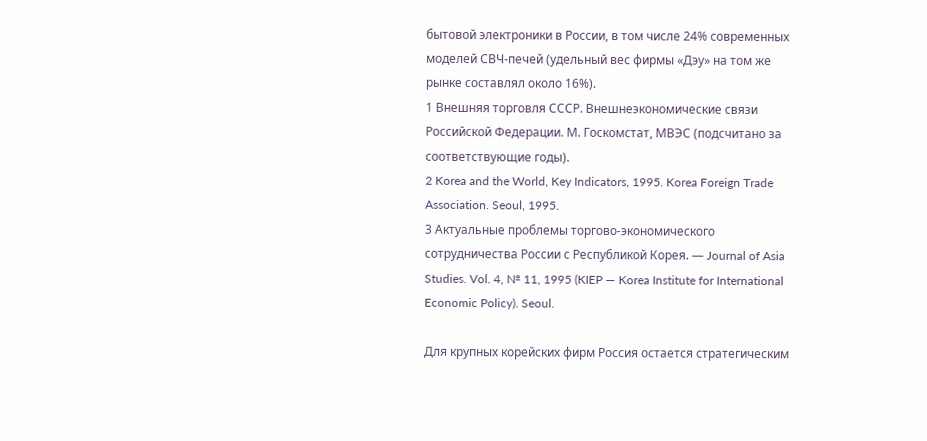бытовой электроники в России, в том числе 24% современных моделей СВЧ-печей (удельный вес фирмы «Дэу» на том же рынке составлял около 16%).
1 Внешняя торговля СССР. Внешнеэкономические связи Российской Федерации. М. Госкомстат, МВЭС (подсчитано за соответствующие годы).
2 Korea and the World, Key Indicators, 1995. Korea Foreign Trade Association. Seoul, 1995.
3 Актуальные проблемы торгово-экономического сотрудничества России с Республикой Корея. — Journal of Asia Studies. Vol. 4, № 11, 1995 (KIEP — Korea Institute for International Economic Policy). Seoul.

Для крупных корейских фирм Россия остается стратегическим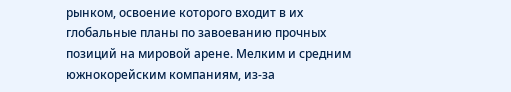рынком, освоение которого входит в их глобальные планы по завоеванию прочных позиций на мировой арене. Мелким и средним южнокорейским компаниям, из-за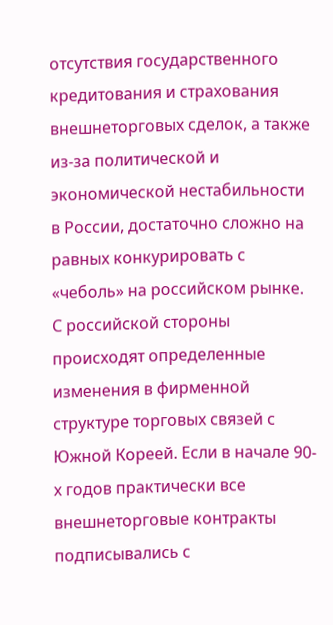отсутствия государственного кредитования и страхования внешнеторговых сделок, а также из-за политической и экономической нестабильности в России, достаточно сложно на равных конкурировать с «чеболь» на российском рынке.
С российской стороны происходят определенные изменения в фирменной структуре торговых связей с Южной Кореей. Если в начале 90-х годов практически все внешнеторговые контракты подписывались с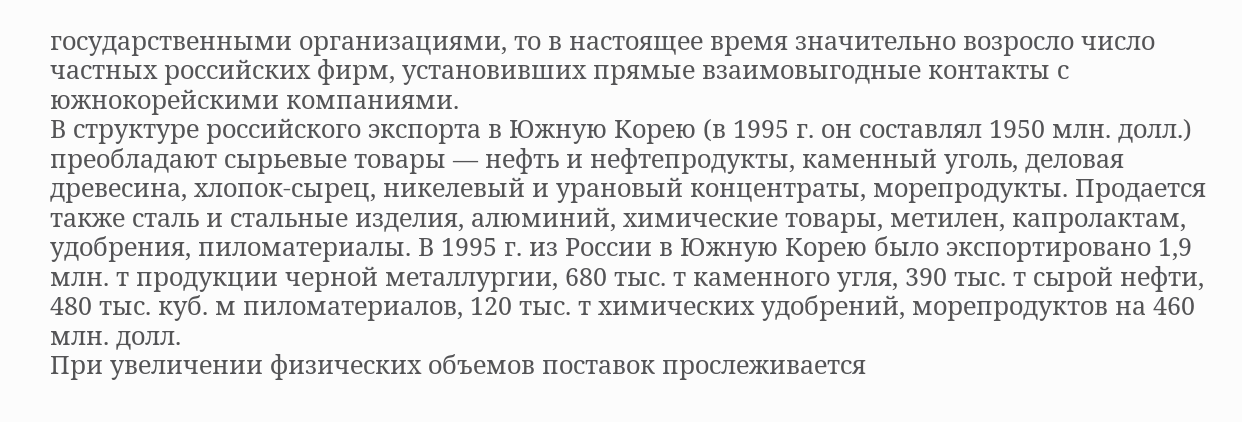государственными организациями, то в настоящее время значительно возросло число частных российских фирм, установивших прямые взаимовыгодные контакты с южнокорейскими компаниями.
В структуре российского экспорта в Южную Корею (в 1995 г. он составлял 1950 млн. долл.) преобладают сырьевые товары — нефть и нефтепродукты, каменный уголь, деловая древесина, хлопок-сырец, никелевый и урановый концентраты, морепродукты. Продается также сталь и стальные изделия, алюминий, химические товары, метилен, капролактам, удобрения, пиломатериалы. В 1995 г. из России в Южную Корею было экспортировано 1,9 млн. т продукции черной металлургии, 680 тыс. т каменного угля, 390 тыс. т сырой нефти, 480 тыс. куб. м пиломатериалов, 120 тыс. т химических удобрений, морепродуктов на 460 млн. долл.
При увеличении физических объемов поставок прослеживается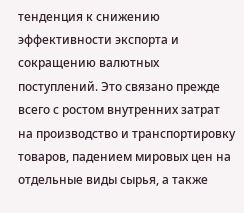тенденция к снижению эффективности экспорта и сокращению валютных поступлений. Это связано прежде всего с ростом внутренних затрат на производство и транспортировку товаров, падением мировых цен на отдельные виды сырья, а также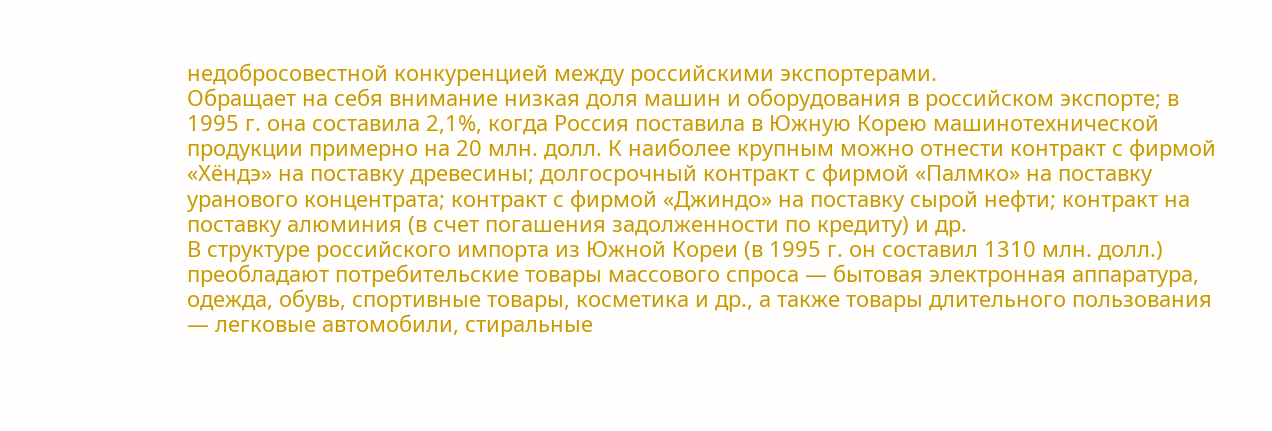недобросовестной конкуренцией между российскими экспортерами.
Обращает на себя внимание низкая доля машин и оборудования в российском экспорте; в 1995 г. она составила 2,1%, когда Россия поставила в Южную Корею машинотехнической продукции примерно на 20 млн. долл. К наиболее крупным можно отнести контракт с фирмой «Хёндэ» на поставку древесины; долгосрочный контракт с фирмой «Палмко» на поставку уранового концентрата; контракт с фирмой «Джиндо» на поставку сырой нефти; контракт на поставку алюминия (в счет погашения задолженности по кредиту) и др.
В структуре российского импорта из Южной Кореи (в 1995 г. он составил 1310 млн. долл.) преобладают потребительские товары массового спроса — бытовая электронная аппаратура, одежда, обувь, спортивные товары, косметика и др., а также товары длительного пользования — легковые автомобили, стиральные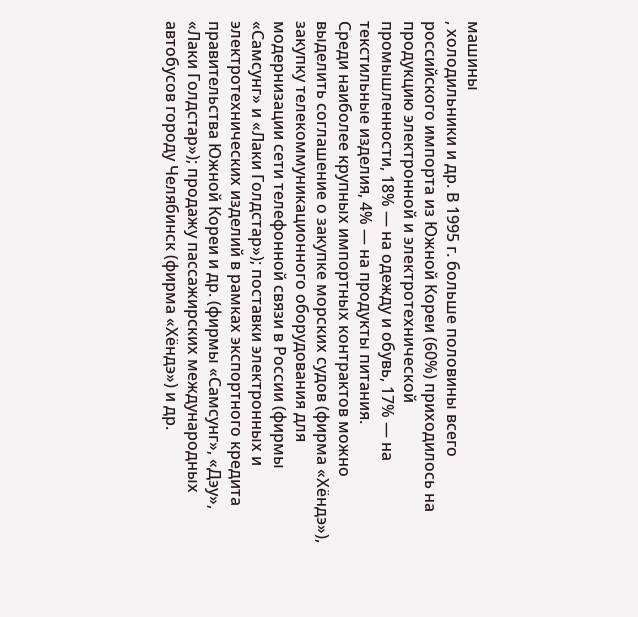машины
, холодильники и др. В 1995 г. больше половины всего российского импорта из Южной Кореи (60%) приходилось на продукцию электронной и электротехнической промышленности, 18% — на одежду и обувь, 17% — на текстильные изделия, 4% — на продукты питания.
Среди наиболее крупных импортных контрактов можно выделить соглашение о закупке морских судов (фирма «Хёндэ»), закупку телекоммуникационного оборудования для модернизации сети телефонной связи в России (фирмы «Самсунг» и «Лаки Голдстар»); поставки электронных и электротехнических изделий в рамках экспортного кредита правительства Южной Кореи и др. (фирмы «Самсунг», «Дэу», «Лаки Голдстар»); продажу пассажирских международных автобусов городу Челябинск (фирма «Хёндэ») и др.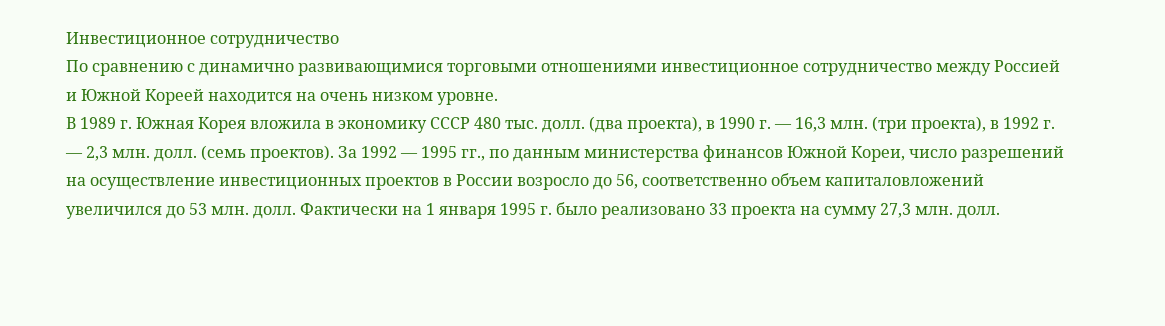Инвестиционное сотрудничество
По сравнению с динамично развивающимися торговыми отношениями инвестиционное сотрудничество между Россией и Южной Кореей находится на очень низком уровне.
В 1989 г. Южная Корея вложила в экономику СССР 480 тыс. долл. (два проекта), в 1990 г. — 16,3 млн. (три проекта), в 1992 г. — 2,3 млн. долл. (семь проектов). За 1992 — 1995 гг., по данным министерства финансов Южной Кореи, число разрешений на осуществление инвестиционных проектов в России возросло до 56, соответственно объем капиталовложений увеличился до 53 млн. долл. Фактически на 1 января 1995 г. было реализовано 33 проекта на сумму 27,3 млн. долл.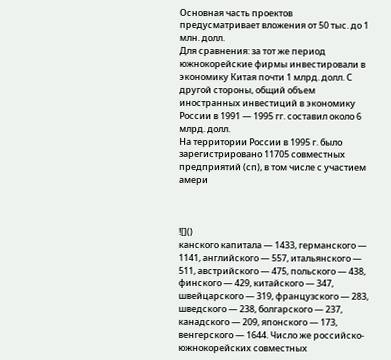Основная часть проектов предусматривает вложения от 50 тыс. до 1 млн. долл.
Для сравнения: за тот же период южнокорейские фирмы инвестировали в экономику Китая почти 1 млрд. долл. С другой стороны, общий объем иностранных инвестиций в экономику России в 1991 — 1995 гг. составил около 6 млрд. долл.
На территории России в 1995 г. было зарегистрировано 11705 совместных предприятий (сп), в том числе с участием амери



![]()
канского капитала — 1433, германского — 1141, английского — 557, итальянского — 511, австрийского — 475, польского — 438, финского — 429, китайского — 347, швейцарского — 319, французского — 283, шведского — 238, болгарского — 237, канадского — 209, японского — 173, венгерского — 1644. Число же российско-южнокорейских совместных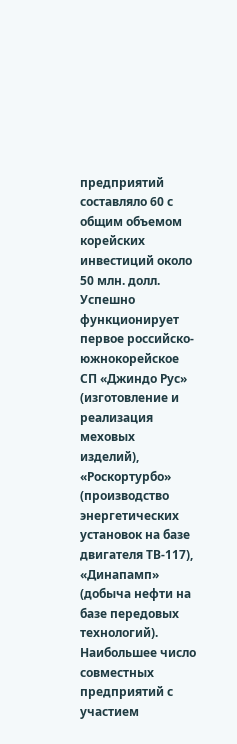предприятий составляло 60 с общим объемом корейских инвестиций около 50 млн. долл.
Успешно функционирует первое российско-южнокорейское СП «Джиндо Рус» (изготовление и реализация меховых изделий), «Роскортурбо» (производство энергетических установок на базе двигателя ТВ-117), «Динапамп» (добыча нефти на базе передовых технологий). Наибольшее число совместных предприятий с участием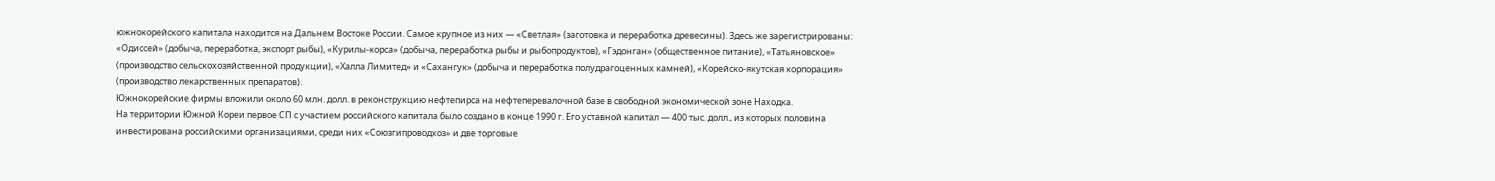южнокорейского капитала находится на Дальнем Востоке России. Самое крупное из них — «Светлая» (заготовка и переработка древесины). Здесь же зарегистрированы: «Одиссей» (добыча, переработка, экспорт рыбы), «Курилы-корса» (добыча, переработка рыбы и рыбопродуктов), «Гэдонган» (общественное питание), «Татьяновское» (производство сельскохозяйственной продукции), «Халла Лимитед» и «Сахангук» (добыча и переработка полудрагоценных камней), «Корейско-якутская корпорация» (производство лекарственных препаратов).
Южнокорейские фирмы вложили около 60 млн. долл. в реконструкцию нефтепирса на нефтеперевалочной базе в свободной экономической зоне Находка.
На территории Южной Кореи первое СП с участием российского капитала было создано в конце 1990 г. Его уставной капитал — 400 тыс. долл., из которых половина инвестирована российскими организациями, среди них «Союзгипроводхоз» и две торговые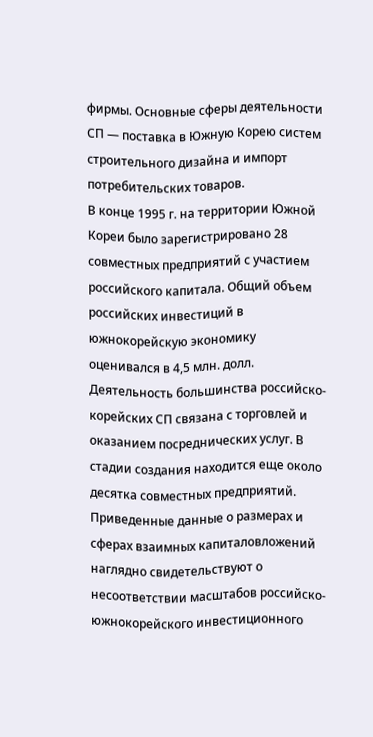фирмы. Основные сферы деятельности СП — поставка в Южную Корею систем строительного дизайна и импорт потребительских товаров.
В конце 1995 г. на территории Южной Кореи было зарегистрировано 28 совместных предприятий с участием российского капитала. Общий объем российских инвестиций в южнокорейскую экономику оценивался в 4,5 млн. долл. Деятельность большинства российско-корейских СП связана с торговлей и оказанием посреднических услуг. В стадии создания находится еще около десятка совместных предприятий.
Приведенные данные о размерах и сферах взаимных капиталовложений наглядно свидетельствуют о несоответствии масштабов российско-южнокорейского инвестиционного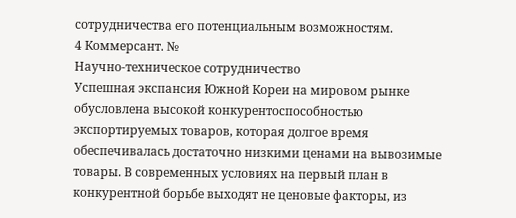сотрудничества его потенциальным возможностям.
4 Коммерсант. №
Научно-техническое сотрудничество
Успешная экспансия Южной Кореи на мировом рынке обусловлена высокой конкурентоспособностью экспортируемых товаров, которая долгое время обеспечивалась достаточно низкими ценами на вывозимые товары. В современных условиях на первый план в конкурентной борьбе выходят не ценовые факторы, из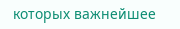которых важнейшее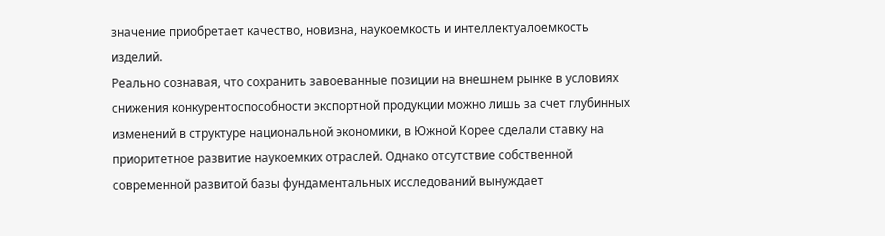значение приобретает качество, новизна, наукоемкость и интеллектуалоемкость изделий.
Реально сознавая, что сохранить завоеванные позиции на внешнем рынке в условиях снижения конкурентоспособности экспортной продукции можно лишь за счет глубинных изменений в структуре национальной экономики, в Южной Корее сделали ставку на приоритетное развитие наукоемких отраслей. Однако отсутствие собственной современной развитой базы фундаментальных исследований вынуждает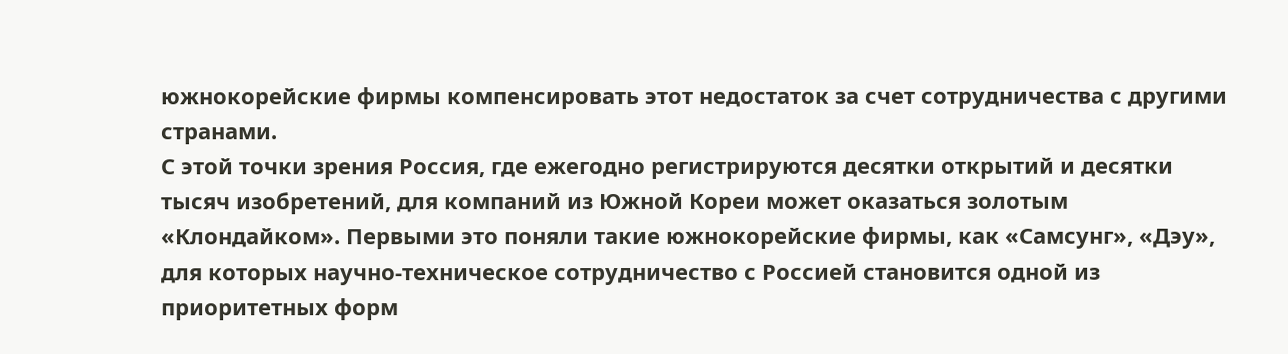южнокорейские фирмы компенсировать этот недостаток за счет сотрудничества с другими странами.
С этой точки зрения Россия, где ежегодно регистрируются десятки открытий и десятки тысяч изобретений, для компаний из Южной Кореи может оказаться золотым «Клондайком». Первыми это поняли такие южнокорейские фирмы, как «Самсунг», «Дэу», для которых научно-техническое сотрудничество с Россией становится одной из приоритетных форм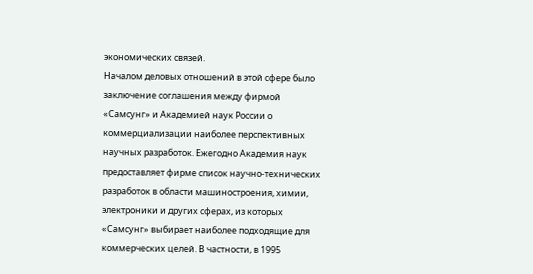экономических связей.
Началом деловых отношений в этой сфере было заключение соглашения между фирмой «Самсунг» и Академией наук России о коммерциализации наиболее перспективных научных разработок. Ежегодно Академия наук предоставляет фирме список научно-технических разработок в области машиностроения, химии, электроники и других сферах, из которых «Самсунг» выбирает наиболее подходящие для коммерческих целей. В частности, в 1995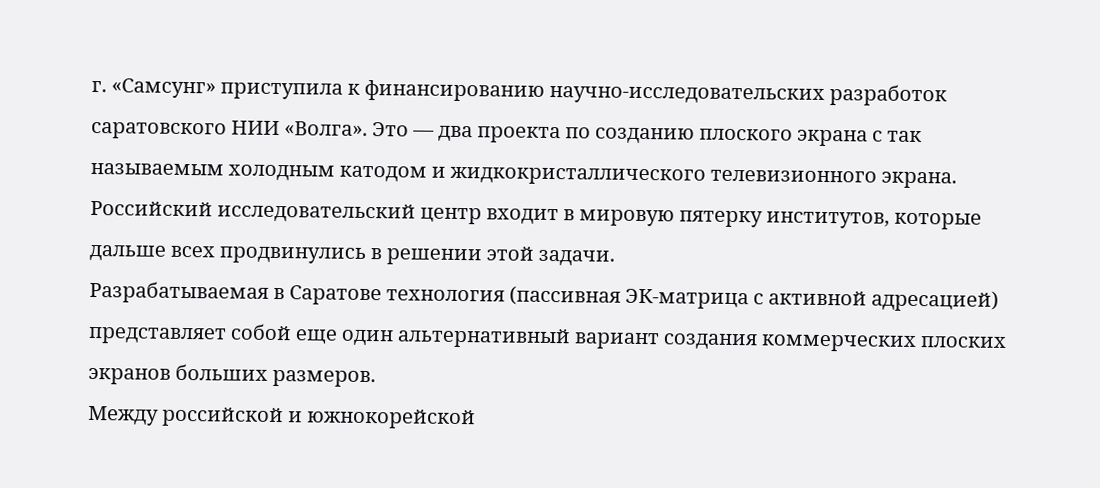г. «Самсунг» приступила к финансированию научно-исследовательских разработок саратовского НИИ «Волга». Это — два проекта по созданию плоского экрана с так называемым холодным катодом и жидкокристаллического телевизионного экрана. Российский исследовательский центр входит в мировую пятерку институтов, которые дальше всех продвинулись в решении этой задачи.
Разрабатываемая в Саратове технология (пассивная ЭК-матрица с активной адресацией) представляет собой еще один альтернативный вариант создания коммерческих плоских экранов больших размеров.
Между российской и южнокорейской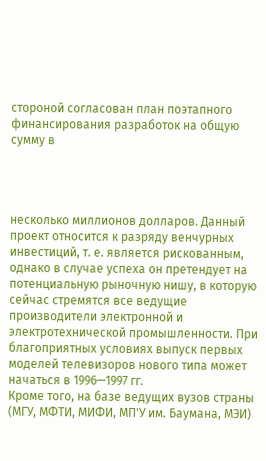стороной согласован план поэтапного финансирования разработок на общую сумму в




несколько миллионов долларов. Данный проект относится к разряду венчурных инвестиций, т. е. является рискованным, однако в случае успеха он претендует на потенциальную рыночную нишу, в которую сейчас стремятся все ведущие производители электронной и электротехнической промышленности. При благоприятных условиях выпуск первых моделей телевизоров нового типа может начаться в 1996—1997 гг.
Кроме того, на базе ведущих вузов страны (МГУ, МФТИ, МИФИ, МП'У им. Баумана, МЭИ)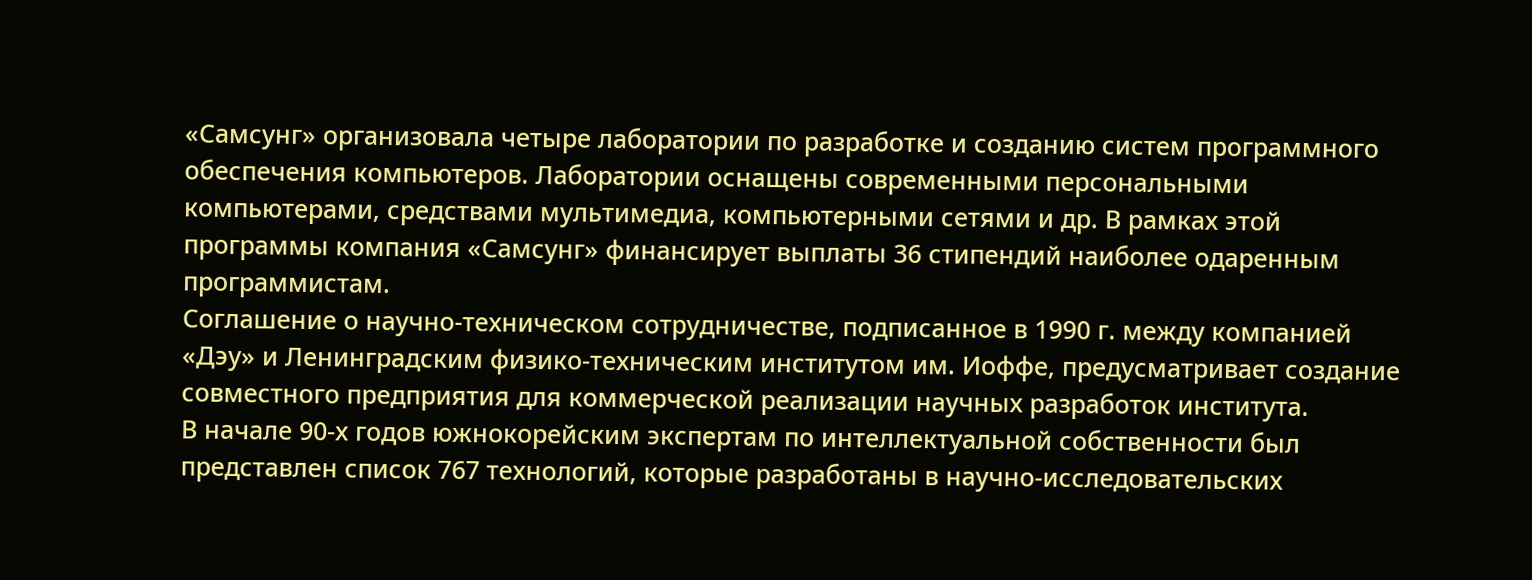«Самсунг» организовала четыре лаборатории по разработке и созданию систем программного обеспечения компьютеров. Лаборатории оснащены современными персональными компьютерами, средствами мультимедиа, компьютерными сетями и др. В рамках этой программы компания «Самсунг» финансирует выплаты 36 стипендий наиболее одаренным программистам.
Соглашение о научно-техническом сотрудничестве, подписанное в 1990 г. между компанией «Дэу» и Ленинградским физико-техническим институтом им. Иоффе, предусматривает создание совместного предприятия для коммерческой реализации научных разработок института.
В начале 90-х годов южнокорейским экспертам по интеллектуальной собственности был представлен список 767 технологий, которые разработаны в научно-исследовательских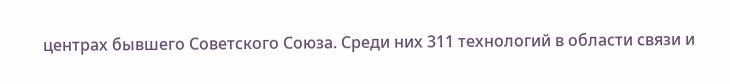центрах бывшего Советского Союза. Среди них 311 технологий в области связи и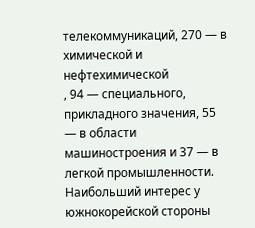телекоммуникаций, 270 — в химической и нефтехимической
, 94 — специального, прикладного значения, 55 — в области машиностроения и 37 — в легкой промышленности.
Наибольший интерес у южнокорейской стороны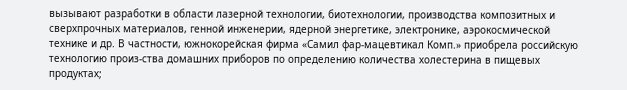вызывают разработки в области лазерной технологии, биотехнологии, производства композитных и сверхпрочных материалов, генной инженерии, ядерной энергетике, электронике, аэрокосмической технике и др. В частности, южнокорейская фирма «Самил фар-мацевтикал Комп.» приобрела российскую технологию произ-ства домашних приборов по определению количества холестерина в пищевых продуктах;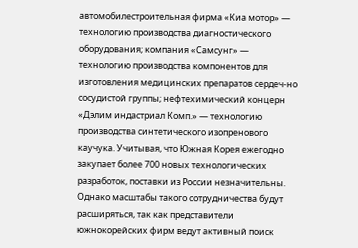автомобилестроительная фирма «Киа мотор» — технологию производства диагностического оборудования; компания «Самсунг» — технологию производства компонентов для изготовления медицинских препаратов сердеч-но сосудистой группы; нефтехимический концерн «Дэлим индастриал Комп.» — технологию производства синтетического изопренового каучука. Учитывая, что Южная Корея ежегодно закупает более 700 новых технологических разработок, поставки из России незначительны. Однако масштабы такого сотрудничества будут расширяться, так как представители южнокорейских фирм ведут активный поиск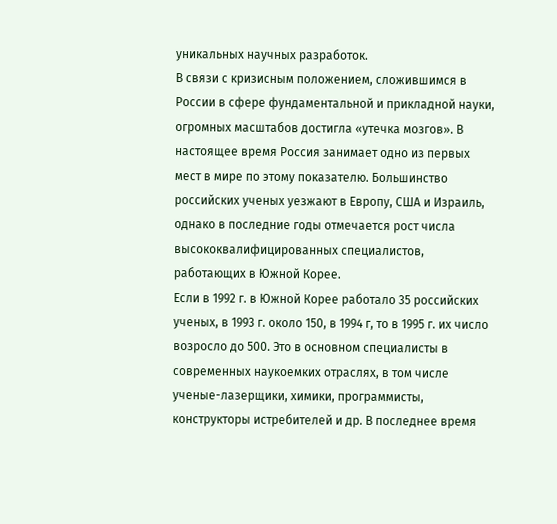уникальных научных разработок.
В связи с кризисным положением, сложившимся в России в сфере фундаментальной и прикладной науки, огромных масштабов достигла «утечка мозгов». В настоящее время Россия занимает одно из первых мест в мире по этому показателю. Большинство российских ученых уезжают в Европу, США и Израиль, однако в последние годы отмечается рост числа высококвалифицированных специалистов, работающих в Южной Корее.
Если в 1992 г. в Южной Корее работало 35 российских ученых, в 1993 г. около 150, в 1994 г, то в 1995 г. их число возросло до 500. Это в основном специалисты в современных наукоемких отраслях, в том числе ученые-лазерщики, химики, программисты, конструкторы истребителей и др. В последнее время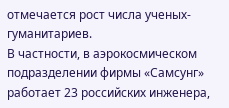отмечается рост числа ученых-гуманитариев.
В частности, в аэрокосмическом подразделении фирмы «Самсунг» работает 23 российских инженера,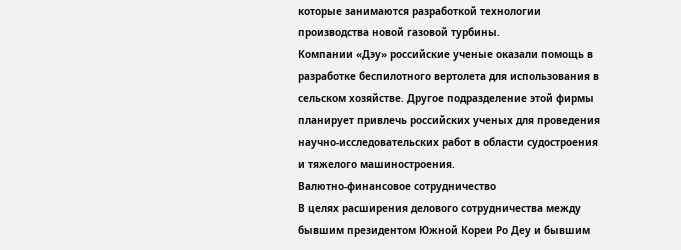которые занимаются разработкой технологии производства новой газовой турбины.
Компании «Дэу» российские ученые оказали помощь в разработке беспилотного вертолета для использования в сельском хозяйстве. Другое подразделение этой фирмы планирует привлечь российских ученых для проведения научно-исследовательских работ в области судостроения и тяжелого машиностроения.
Валютно-финансовое сотрудничество
В целях расширения делового сотрудничества между бывшим президентом Южной Кореи Ро Деу и бывшим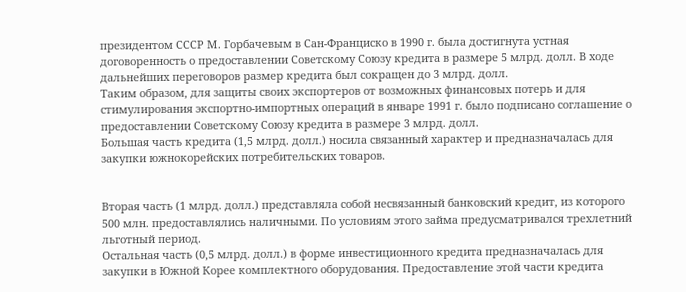президентом СССР М. Горбачевым в Сан-Франциско в 1990 г. была достигнута устная договоренность о предоставлении Советскому Союзу кредита в размере 5 млрд. долл. В ходе дальнейших переговоров размер кредита был сокращен до 3 млрд. долл.
Таким образом, для защиты своих экспортеров от возможных финансовых потерь и для стимулирования экспортно-импортных операций в январе 1991 г. было подписано соглашение о предоставлении Советскому Союзу кредита в размере 3 млрд. долл.
Большая часть кредита (1,5 млрд. долл.) носила связанный характер и предназначалась для закупки южнокорейских потребительских товаров.


Вторая часть (1 млрд. долл.) представляла собой несвязанный банковский кредит, из которого 500 млн. предоставлялись наличными. По условиям этого займа предусматривался трехлетний льготный период.
Остальная часть (0,5 млрд. долл.) в форме инвестиционного кредита предназначалась для закупки в Южной Корее комплектного оборудования. Предоставление этой части кредита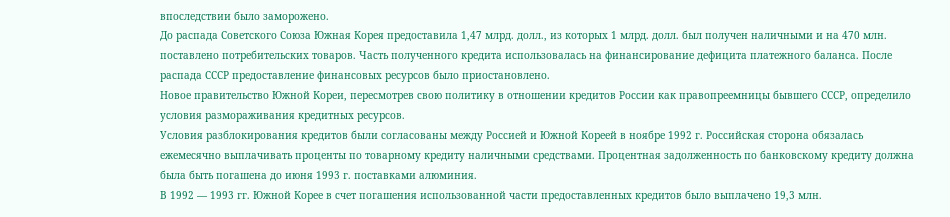впоследствии было заморожено.
До распада Советского Союза Южная Корея предоставила 1,47 млрд. долл., из которых 1 млрд. долл. был получен наличными и на 470 млн. поставлено потребительских товаров. Часть полученного кредита использовалась на финансирование дефицита платежного баланса. После распада СССР предоставление финансовых ресурсов было приостановлено.
Новое правительство Южной Кореи, пересмотрев свою политику в отношении кредитов России как правопреемницы бывшего СССР, определило условия размораживания кредитных ресурсов.
Условия разблокирования кредитов были согласованы между Россией и Южной Кореей в ноябре 1992 г. Российская сторона обязалась ежемесячно выплачивать проценты по товарному кредиту наличными средствами. Процентная задолженность по банковскому кредиту должна была быть погашена до июня 1993 г. поставками алюминия.
В 1992 — 1993 гг. Южной Корее в счет погашения использованной части предоставленных кредитов было выплачено 19,3 млн.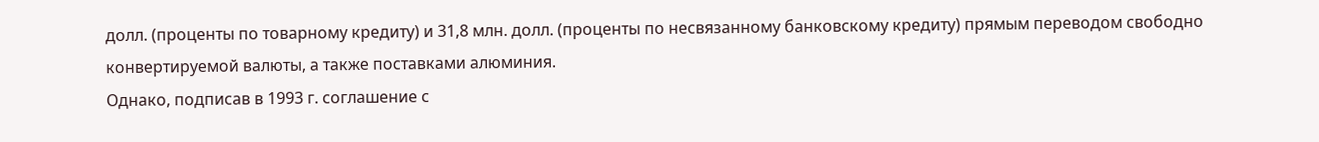долл. (проценты по товарному кредиту) и 31,8 млн. долл. (проценты по несвязанному банковскому кредиту) прямым переводом свободно конвертируемой валюты, а также поставками алюминия.
Однако, подписав в 1993 г. соглашение с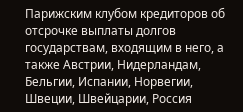Парижским клубом кредиторов об отсрочке выплаты долгов государствам, входящим в него, а также Австрии, Нидерландам, Бельгии, Испании, Норвегии, Швеции, Швейцарии, Россия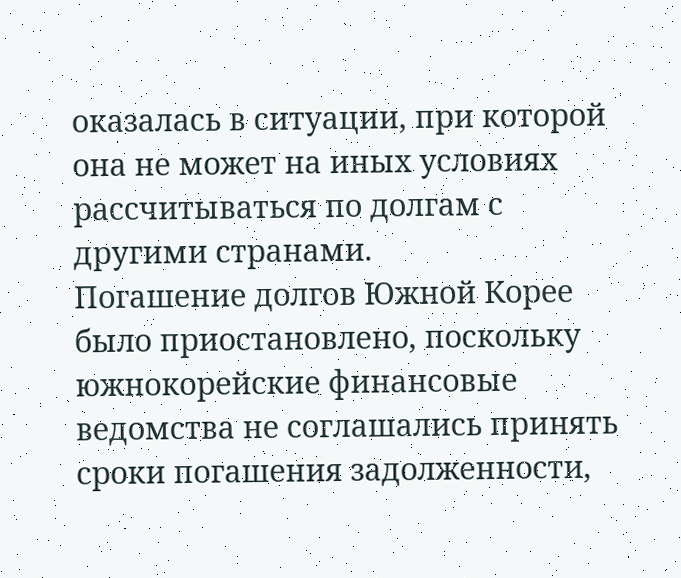оказалась в ситуации, при которой она не может на иных условиях рассчитываться по долгам с другими странами.
Погашение долгов Южной Корее было приостановлено, поскольку южнокорейские финансовые ведомства не соглашались принять сроки погашения задолженности,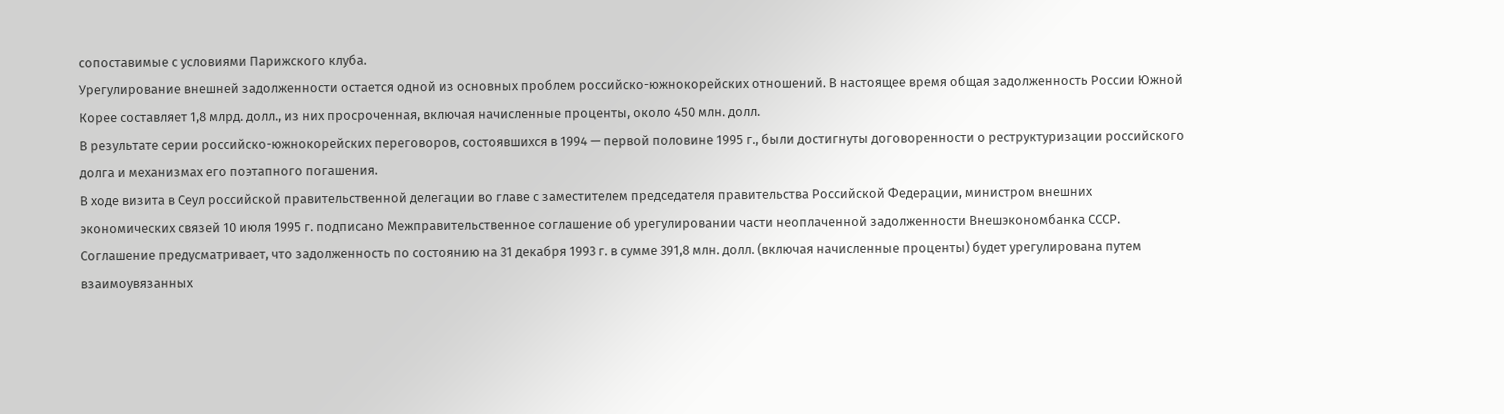сопоставимые с условиями Парижского клуба.
Урегулирование внешней задолженности остается одной из основных проблем российско-южнокорейских отношений. В настоящее время общая задолженность России Южной Корее составляет 1,8 млрд. долл., из них просроченная, включая начисленные проценты, около 450 млн. долл.
В результате серии российско-южнокорейских переговоров, состоявшихся в 1994 — первой половине 1995 г., были достигнуты договоренности о реструктуризации российского долга и механизмах его поэтапного погашения.
В ходе визита в Сеул российской правительственной делегации во главе с заместителем председателя правительства Российской Федерации, министром внешних экономических связей 10 июля 1995 г. подписано Межправительственное соглашение об урегулировании части неоплаченной задолженности Внешэкономбанка СССР. Соглашение предусматривает, что задолженность по состоянию на 31 декабря 1993 г. в сумме 391,8 млн. долл. (включая начисленные проценты) будет урегулирована путем взаимоувязанных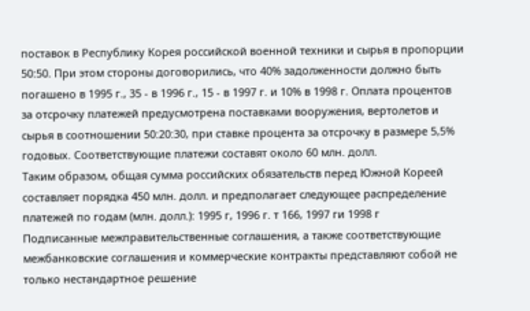поставок в Республику Корея российской военной техники и сырья в пропорции 50:50. При этом стороны договорились, что 40% задолженности должно быть погашено в 1995 г., 35 - в 1996 г., 15 - в 1997 г. и 10% в 1998 г. Оплата процентов за отсрочку платежей предусмотрена поставками вооружения, вертолетов и сырья в соотношении 50:20:30, при ставке процента за отсрочку в размере 5,5% годовых. Соответствующие платежи составят около 60 млн. долл.
Таким образом, общая сумма российских обязательств перед Южной Кореей составляет порядка 450 млн. долл. и предполагает следующее распределение платежей по годам (млн. долл.): 1995 г, 1996 г. т 166, 1997 ги 1998 г
Подписанные межправительственные соглашения, а также соответствующие межбанковские соглашения и коммерческие контракты представляют собой не только нестандартное решение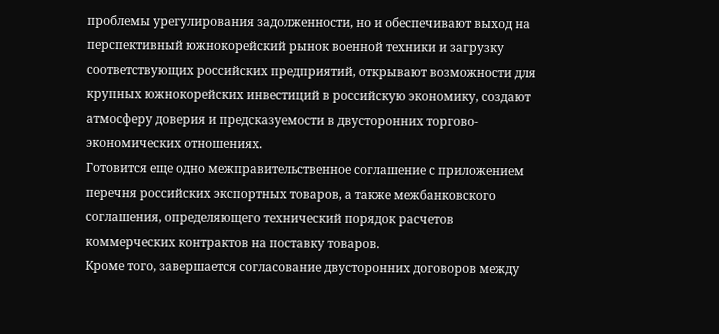проблемы урегулирования задолженности, но и обеспечивают выход на перспективный южнокорейский рынок военной техники и загрузку соответствующих российских предприятий, открывают возможности для крупных южнокорейских инвестиций в российскую экономику, создают атмосферу доверия и предсказуемости в двусторонних торгово-экономических отношениях.
Готовится еще одно межправительственное соглашение с приложением перечня российских экспортных товаров, а также межбанковского соглашения, определяющего технический порядок расчетов коммерческих контрактов на поставку товаров.
Кроме того, завершается согласование двусторонних договоров между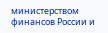министерством финансов России и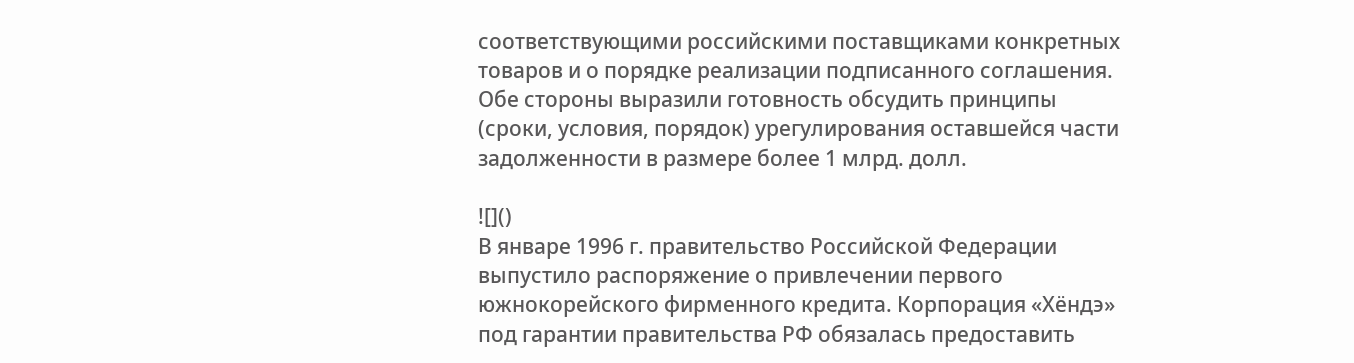соответствующими российскими поставщиками конкретных товаров и о порядке реализации подписанного соглашения.
Обе стороны выразили готовность обсудить принципы (сроки, условия, порядок) урегулирования оставшейся части задолженности в размере более 1 млрд. долл.

![]()
В январе 1996 г. правительство Российской Федерации выпустило распоряжение о привлечении первого южнокорейского фирменного кредита. Корпорация «Хёндэ» под гарантии правительства РФ обязалась предоставить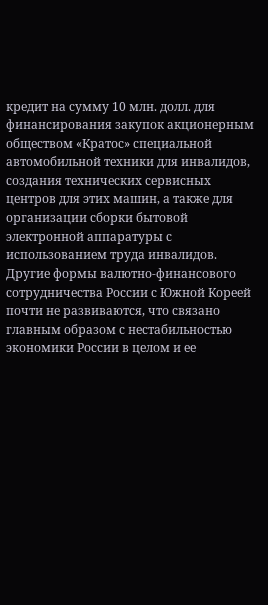кредит на сумму 10 млн. долл. для финансирования закупок акционерным обществом «Кратос» специальной автомобильной техники для инвалидов, создания технических сервисных центров для этих машин, а также для организации сборки бытовой электронной аппаратуры с использованием труда инвалидов.
Другие формы валютно-финансового сотрудничества России с Южной Кореей почти не развиваются, что связано главным образом с нестабильностью экономики России в целом и ее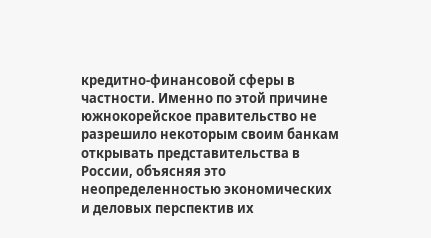кредитно-финансовой сферы в частности. Именно по этой причине южнокорейское правительство не разрешило некоторым своим банкам открывать представительства в России, объясняя это неопределенностью экономических и деловых перспектив их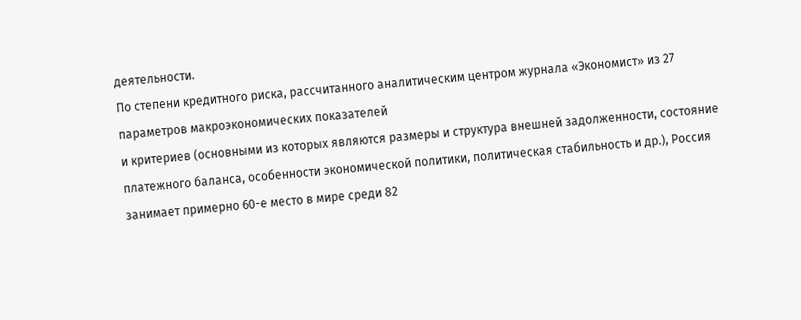деятельности.
По степени кредитного риска, рассчитанного аналитическим центром журнала «Экономист» из 27 параметров макроэкономических показателей
и критериев (основными из которых являются размеры и структура внешней задолженности, состояние платежного баланса, особенности экономической политики, политическая стабильность и др.), Россия занимает примерно 60-е место в мире среди 82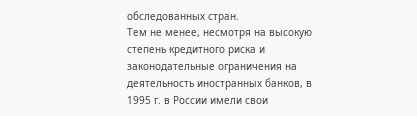обследованных стран.
Тем не менее, несмотря на высокую степень кредитного риска и законодательные ограничения на деятельность иностранных банков, в 1995 г. в России имели свои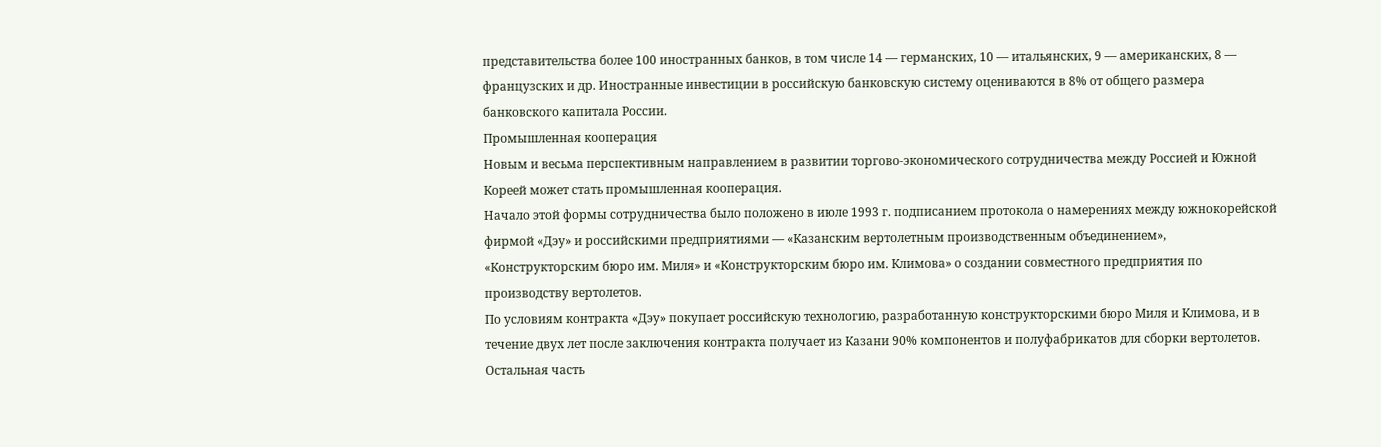представительства более 100 иностранных банков, в том числе 14 — германских, 10 — итальянских, 9 — американских, 8 — французских и др. Иностранные инвестиции в российскую банковскую систему оцениваются в 8% от общего размера банковского капитала России.
Промышленная кооперация
Новым и весьма перспективным направлением в развитии торгово-экономического сотрудничества между Россией и Южной Кореей может стать промышленная кооперация.
Начало этой формы сотрудничества было положено в июле 1993 г. подписанием протокола о намерениях между южнокорейской фирмой «Дэу» и российскими предприятиями — «Казанским вертолетным производственным объединением», «Конструкторским бюро им. Миля» и «Конструкторским бюро им. Климова» о создании совместного предприятия по производству вертолетов.
По условиям контракта «Дэу» покупает российскую технологию, разработанную конструкторскими бюро Миля и Климова, и в течение двух лет после заключения контракта получает из Казани 90% компонентов и полуфабрикатов для сборки вертолетов. Остальная часть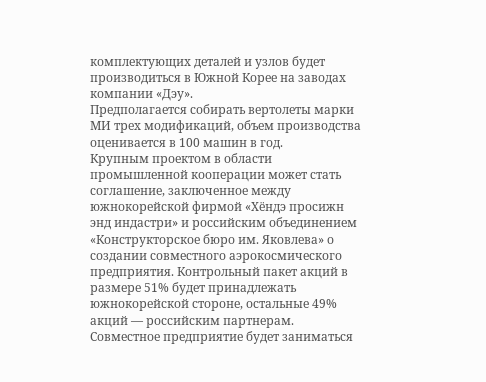комплектующих деталей и узлов будет производиться в Южной Корее на заводах компании «Дэу».
Предполагается собирать вертолеты марки МИ трех модификаций, объем производства оценивается в 100 машин в год.
Крупным проектом в области промышленной кооперации может стать соглашение, заключенное между южнокорейской фирмой «Хёндэ просижн энд индастри» и российским объединением «Конструкторское бюро им. Яковлева» о создании совместного аэрокосмического предприятия. Контрольный пакет акций в размере 51% будет принадлежать южнокорейской стороне, остальные 49% акций — российским партнерам.
Совместное предприятие будет заниматься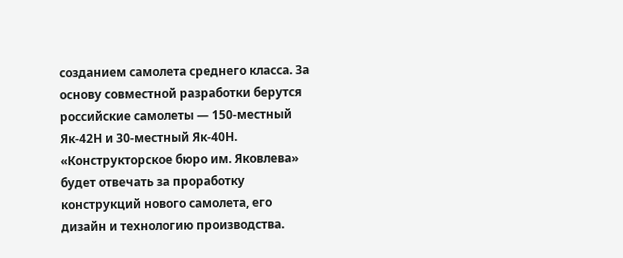созданием самолета среднего класса. За основу совместной разработки берутся российские самолеты — 150-местный Як-42Н и 30-местный Як-40Н. «Конструкторское бюро им. Яковлева» будет отвечать за проработку конструкций нового самолета, его дизайн и технологию производства.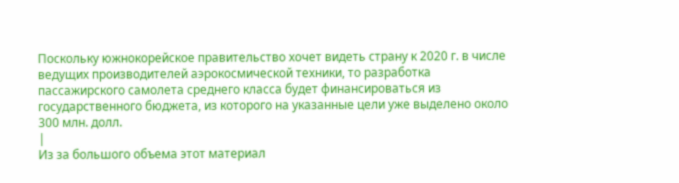Поскольку южнокорейское правительство хочет видеть страну к 2020 г. в числе ведущих производителей аэрокосмической техники, то разработка пассажирского самолета среднего класса будет финансироваться из государственного бюджета, из которого на указанные цели уже выделено около 300 млн. долл.
|
Из за большого объема этот материал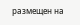размещен на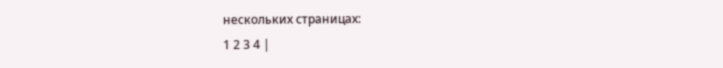нескольких страницах:
1 2 3 4 |